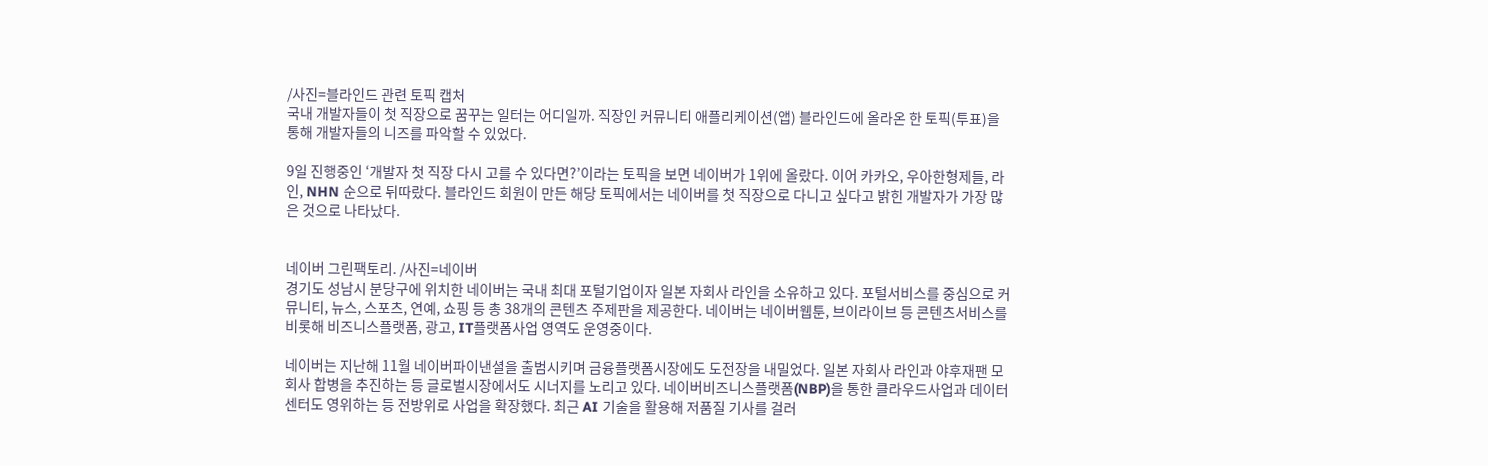/사진=블라인드 관련 토픽 캡처
국내 개발자들이 첫 직장으로 꿈꾸는 일터는 어디일까. 직장인 커뮤니티 애플리케이션(앱) 블라인드에 올라온 한 토픽(투표)을 통해 개발자들의 니즈를 파악할 수 있었다.

9일 진행중인 ‘개발자 첫 직장 다시 고를 수 있다면?’이라는 토픽을 보면 네이버가 1위에 올랐다. 이어 카카오, 우아한형제들, 라인, NHN 순으로 뒤따랐다. 블라인드 회원이 만든 해당 토픽에서는 네이버를 첫 직장으로 다니고 싶다고 밝힌 개발자가 가장 많은 것으로 나타났다.


네이버 그린팩토리. /사진=네이버
경기도 성남시 분당구에 위치한 네이버는 국내 최대 포털기업이자 일본 자회사 라인을 소유하고 있다. 포털서비스를 중심으로 커뮤니티, 뉴스, 스포츠, 연예, 쇼핑 등 총 38개의 콘텐츠 주제판을 제공한다. 네이버는 네이버웹툰, 브이라이브 등 콘텐츠서비스를 비롯해 비즈니스플랫폼, 광고, IT플랫폼사업 영역도 운영중이다.

네이버는 지난해 11월 네이버파이낸셜을 출범시키며 금융플랫폼시장에도 도전장을 내밀었다. 일본 자회사 라인과 야후재팬 모회사 합병을 추진하는 등 글로벌시장에서도 시너지를 노리고 있다. 네이버비즈니스플랫폼(NBP)을 통한 클라우드사업과 데이터센터도 영위하는 등 전방위로 사업을 확장했다. 최근 AI 기술을 활용해 저품질 기사를 걸러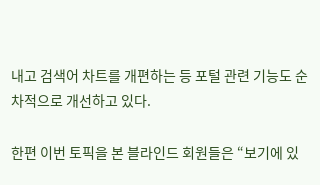내고 검색어 차트를 개편하는 등 포털 관련 기능도 순차적으로 개선하고 있다.

한편 이번 토픽을 본 블라인드 회원들은 “보기에 있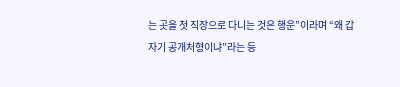는 곳을 첫 직장으로 다니는 것은 행운”이라며 “왜 갑자기 공개처형이냐”라는 등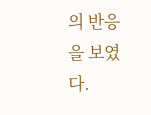의 반응을 보였다.